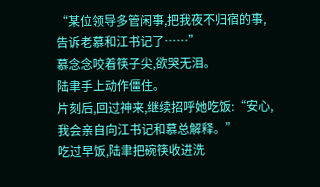“某位领导多管闲事,把我夜不归宿的事,告诉老慕和江书记了……”
慕念念咬着筷子尖,欲哭无泪。
陆聿手上动作僵住。
片刻后,回过神来,继续招呼她吃饭:“安心,我会亲自向江书记和慕总解释。”
吃过早饭,陆聿把碗筷收进洗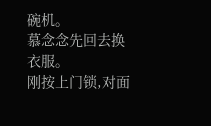碗机。
慕念念先回去换衣服。
刚按上门锁,对面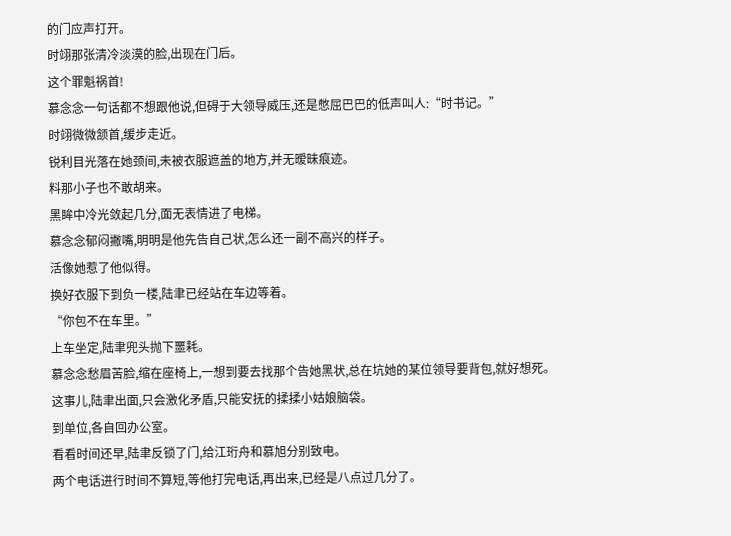的门应声打开。
时翊那张清冷淡漠的脸,出现在门后。
这个罪魁祸首!
慕念念一句话都不想跟他说,但碍于大领导威压,还是憋屈巴巴的低声叫人:“时书记。”
时翊微微颔首,缓步走近。
锐利目光落在她颈间,未被衣服遮盖的地方,并无暧昧痕迹。
料那小子也不敢胡来。
黑眸中冷光敛起几分,面无表情进了电梯。
慕念念郁闷撇嘴,明明是他先告自己状,怎么还一副不高兴的样子。
活像她惹了他似得。
换好衣服下到负一楼,陆聿已经站在车边等着。
“你包不在车里。”
上车坐定,陆聿兜头抛下噩耗。
慕念念愁眉苦脸,缩在座椅上,一想到要去找那个告她黑状,总在坑她的某位领导要背包,就好想死。
这事儿,陆聿出面,只会激化矛盾,只能安抚的揉揉小姑娘脑袋。
到单位,各自回办公室。
看看时间还早,陆聿反锁了门,给江珩舟和慕旭分别致电。
两个电话进行时间不算短,等他打完电话,再出来,已经是八点过几分了。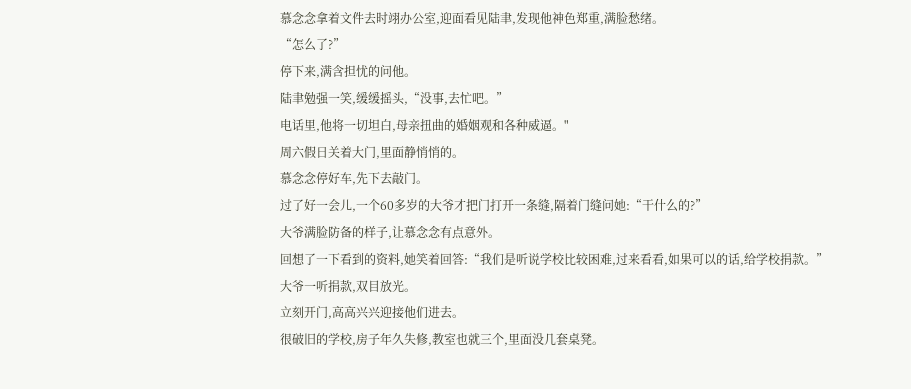慕念念拿着文件去时翊办公室,迎面看见陆聿,发现他神色郑重,满脸愁绪。
“怎么了?”
停下来,满含担忧的问他。
陆聿勉强一笑,缓缓摇头,“没事,去忙吧。”
电话里,他将一切坦白,母亲扭曲的婚姻观和各种威逼。"
周六假日关着大门,里面静悄悄的。
慕念念停好车,先下去敲门。
过了好一会儿,一个60多岁的大爷才把门打开一条缝,隔着门缝问她:“干什么的?”
大爷满脸防备的样子,让慕念念有点意外。
回想了一下看到的资料,她笑着回答:“我们是听说学校比较困难,过来看看,如果可以的话,给学校捐款。”
大爷一听捐款,双目放光。
立刻开门,高高兴兴迎接他们进去。
很破旧的学校,房子年久失修,教室也就三个,里面没几套桌凳。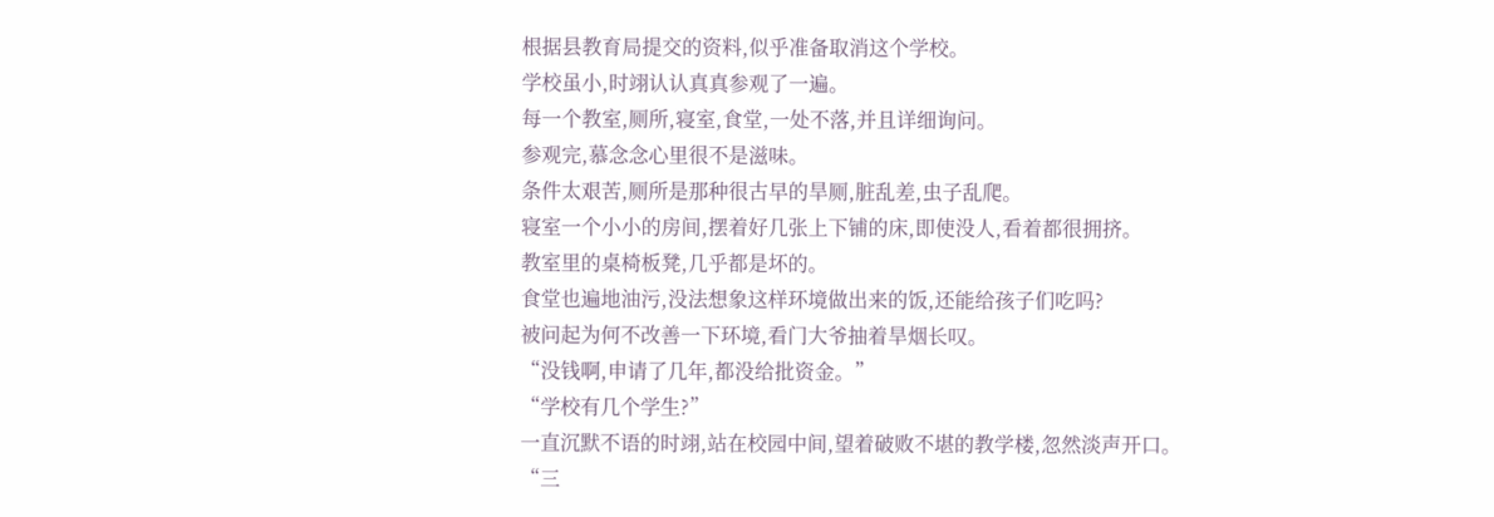根据县教育局提交的资料,似乎准备取消这个学校。
学校虽小,时翊认认真真参观了一遍。
每一个教室,厕所,寝室,食堂,一处不落,并且详细询问。
参观完,慕念念心里很不是滋味。
条件太艰苦,厕所是那种很古早的旱厕,脏乱差,虫子乱爬。
寝室一个小小的房间,摆着好几张上下铺的床,即使没人,看着都很拥挤。
教室里的桌椅板凳,几乎都是坏的。
食堂也遍地油污,没法想象这样环境做出来的饭,还能给孩子们吃吗?
被问起为何不改善一下环境,看门大爷抽着旱烟长叹。
“没钱啊,申请了几年,都没给批资金。”
“学校有几个学生?”
一直沉默不语的时翊,站在校园中间,望着破败不堪的教学楼,忽然淡声开口。
“三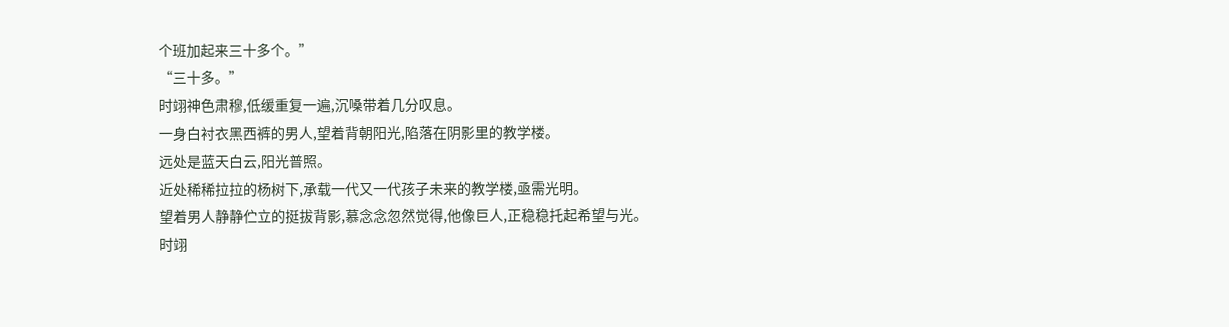个班加起来三十多个。”
“三十多。”
时翊神色肃穆,低缓重复一遍,沉嗓带着几分叹息。
一身白衬衣黑西裤的男人,望着背朝阳光,陷落在阴影里的教学楼。
远处是蓝天白云,阳光普照。
近处稀稀拉拉的杨树下,承载一代又一代孩子未来的教学楼,亟需光明。
望着男人静静伫立的挺拔背影,慕念念忽然觉得,他像巨人,正稳稳托起希望与光。
时翊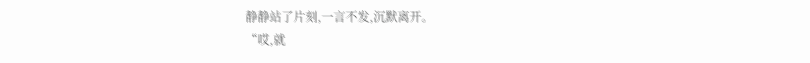静静站了片刻,一言不发,沉默离开。
“哎,就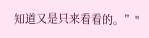知道又是只来看看的。”"